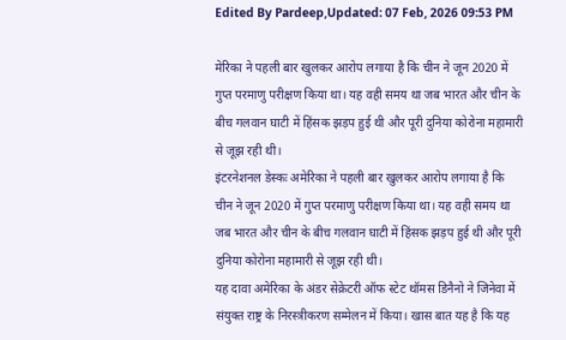Edited By Pardeep,Updated: 07 Feb, 2026 09:53 PM

मेरिका ने पहली बार खुलकर आरोप लगाया है कि चीन ने जून 2020 में गुप्त परमाणु परीक्षण किया था। यह वही समय था जब भारत और चीन के बीच गलवान घाटी में हिंसक झड़प हुई थी और पूरी दुनिया कोरोना महामारी से जूझ रही थी।
इंटरनेशनल डेस्कः अमेरिका ने पहली बार खुलकर आरोप लगाया है कि चीन ने जून 2020 में गुप्त परमाणु परीक्षण किया था। यह वही समय था जब भारत और चीन के बीच गलवान घाटी में हिंसक झड़प हुई थी और पूरी दुनिया कोरोना महामारी से जूझ रही थी।
यह दावा अमेरिका के अंडर सेक्रेटरी ऑफ स्टेट थॉमस डिनैनो ने जिनेवा में संयुक्त राष्ट्र के निरस्त्रीकरण सम्मेलन में किया। खास बात यह है कि यह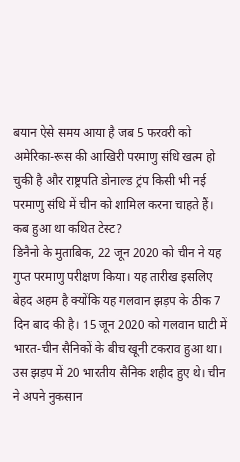बयान ऐसे समय आया है जब 5 फरवरी को अमेरिका-रूस की आखिरी परमाणु संधि खत्म हो चुकी है और राष्ट्रपति डोनाल्ड ट्रंप किसी भी नई परमाणु संधि में चीन को शामिल करना चाहते हैं।
कब हुआ था कथित टेस्ट?
डिनैनो के मुताबिक, 22 जून 2020 को चीन ने यह गुप्त परमाणु परीक्षण किया। यह तारीख इसलिए बेहद अहम है क्योंकि यह गलवान झड़प के ठीक 7 दिन बाद की है। 15 जून 2020 को गलवान घाटी में भारत-चीन सैनिकों के बीच खूनी टकराव हुआ था। उस झड़प में 20 भारतीय सैनिक शहीद हुए थे। चीन ने अपने नुकसान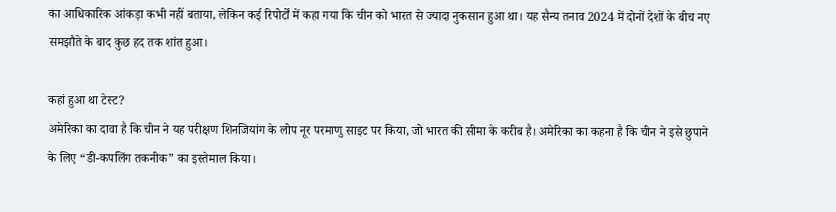का आधिकारिक आंकड़ा कभी नहीं बताया, लेकिन कई रिपोर्टों में कहा गया कि चीन को भारत से ज्यादा नुकसान हुआ था। यह सैन्य तनाव 2024 में दोनों देशों के बीच नए समझौते के बाद कुछ हद तक शांत हुआ।

कहां हुआ था टेस्ट?
अमेरिका का दावा है कि चीन ने यह परीक्षण शिनजियांग के लोप नूर परमाणु साइट पर किया, जो भारत की सीमा के करीब है। अमेरिका का कहना है कि चीन ने इसे छुपाने के लिए “डी-कपलिंग तकनीक” का इस्तेमाल किया।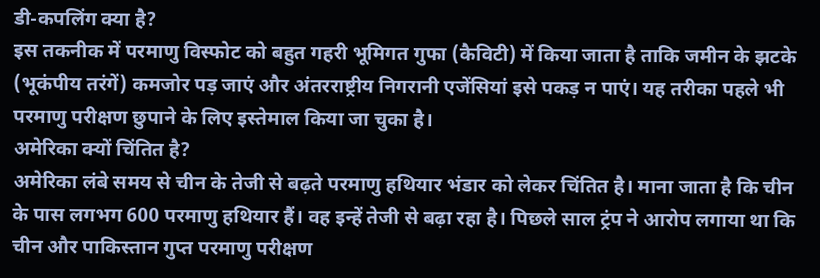डी-कपलिंग क्या है?
इस तकनीक में परमाणु विस्फोट को बहुत गहरी भूमिगत गुफा (कैविटी) में किया जाता है ताकि जमीन के झटके (भूकंपीय तरंगें) कमजोर पड़ जाएं और अंतरराष्ट्रीय निगरानी एजेंसियां इसे पकड़ न पाएं। यह तरीका पहले भी परमाणु परीक्षण छुपाने के लिए इस्तेमाल किया जा चुका है।
अमेरिका क्यों चिंतित है?
अमेरिका लंबे समय से चीन के तेजी से बढ़ते परमाणु हथियार भंडार को लेकर चिंतित है। माना जाता है कि चीन के पास लगभग 600 परमाणु हथियार हैं। वह इन्हें तेजी से बढ़ा रहा है। पिछले साल ट्रंप ने आरोप लगाया था कि चीन और पाकिस्तान गुप्त परमाणु परीक्षण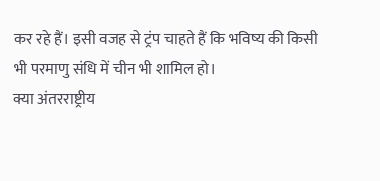कर रहे हैं। इसी वजह से ट्रंप चाहते हैं कि भविष्य की किसी भी परमाणु संधि में चीन भी शामिल हो।
क्या अंतरराष्ट्रीय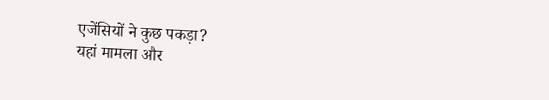एजेंसियों ने कुछ पकड़ा?
यहां मामला और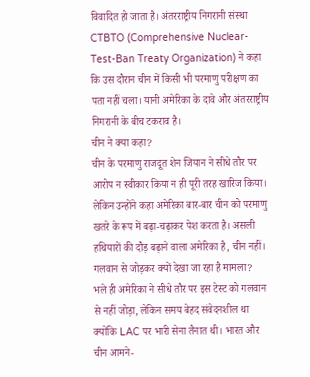विवादित हो जाता है। अंतरराष्ट्रीय निगरानी संस्था CTBTO (Comprehensive Nuclear-Test-Ban Treaty Organization) ने कहा कि उस दौरान चीन में किसी भी परमाणु परीक्षण का पता नहीं चला। यानी अमेरिका के दावे और अंतरराष्ट्रीय निगरानी के बीच टकराव है।
चीन ने क्या कहा?
चीन के परमाणु राजदूत शेन जियान ने सीधे तौर पर आरोप न स्वीकार किया न ही पूरी तरह खारिज किया। लेकिन उन्होंने कहा अमेरिका बार-बार चीन को परमाणु खतरे के रूप में बढ़ा-चढ़ाकर पेश करता है। असली हथियारों की दौड़ बढ़ाने वाला अमेरिका है, चीन नहीं।
गलवान से जोड़कर क्यों देखा जा रहा है मामला?
भले ही अमेरिका ने सीधे तौर पर इस टेस्ट को गलवान से नहीं जोड़ा, लेकिन समय बेहद संवेदनशील था क्योंकि LAC पर भारी सेना तैनात थी। भारत और चीन आमने-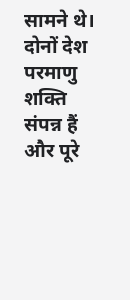सामने थे। दोनों देश परमाणु शक्ति संपन्न हैं और पूरे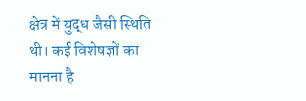क्षेत्र में युद्ध जैसी स्थिति थी। कई विशेषज्ञों का मानना है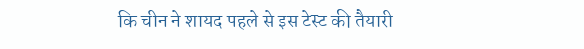कि चीन ने शायद पहले से इस टेस्ट की तैयारी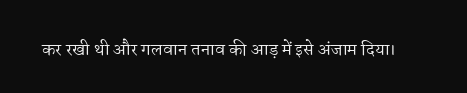कर रखी थी और गलवान तनाव की आड़ में इसे अंजाम दिया।